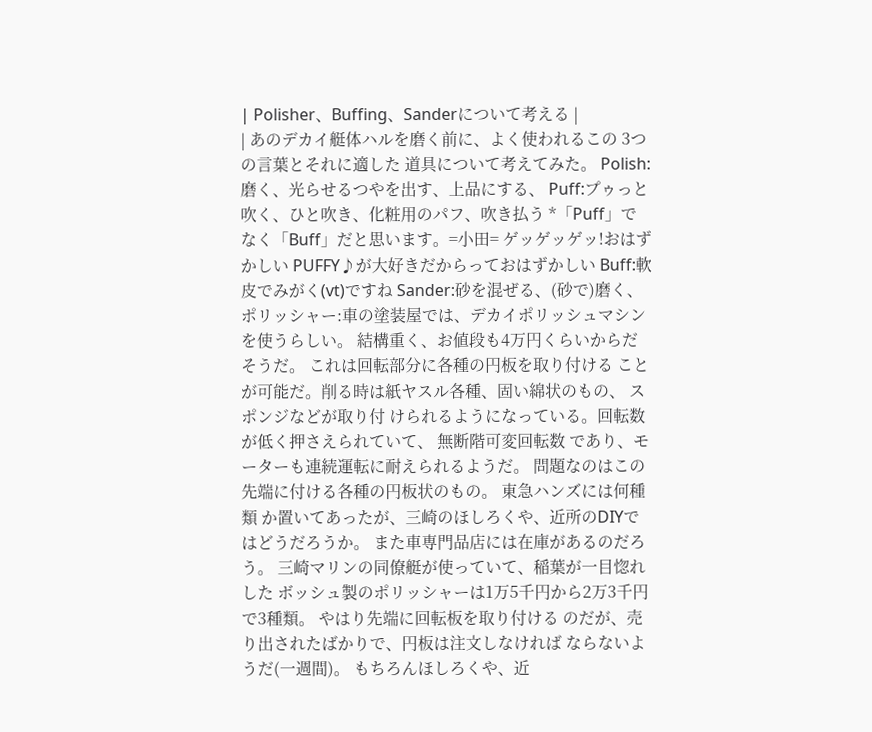| Polisher、Buffing、Sanderについて考える |
| あのデカイ艇体ハルを磨く前に、よく使われるこの 3つの言葉とそれに適した 道具について考えてみた。 Polish:磨く、光らせるつやを出す、上品にする、 Puff:プゥっと吹く、ひと吹き、化粧用のパフ、吹き払う *「Puff」でなく「Buff」だと思います。=小田= ゲッゲッゲッ!おはずかしい PUFFY♪が大好きだからっておはずかしい Buff:軟皮でみがく(vt)ですね Sander:砂を混ぜる、(砂で)磨く、 ポリッシャー:車の塗装屋では、デカイポリッシュマシンを使うらしい。 結構重く、お値段も4万円くらいからだそうだ。 これは回転部分に各種の円板を取り付ける ことが可能だ。削る時は紙ヤスル各種、固い綿状のもの、 スポンジなどが取り付 けられるようになっている。回転数が低く押さえられていて、 無断階可変回転数 であり、モーターも連続運転に耐えられるようだ。 問題なのはこの先端に付ける各種の円板状のもの。 東急ハンズには何種類 か置いてあったが、三崎のほしろくや、近所のDIYではどうだろうか。 また車専門品店には在庫があるのだろう。 三崎マリンの同僚艇が使っていて、稲葉が一目惚れした ボッシュ製のポリッシャーは1万5千円から2万3千円で3種類。 やはり先端に回転板を取り付ける のだが、売り出されたばかりで、円板は注文しなければ ならないようだ(一週間)。 もちろんほしろくや、近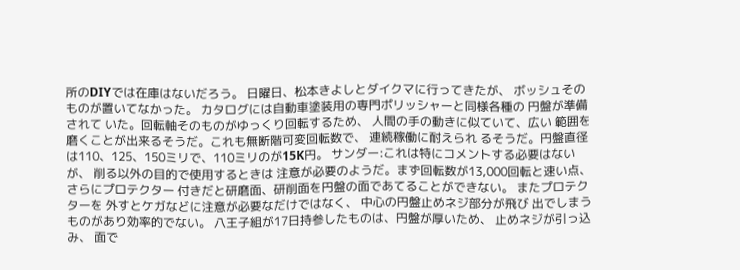所のDIYでは在庫はないだろう。 日曜日、松本きよしとダイクマに行ってきたが、 ボッシュそのものが置いてなかった。 カタログには自動車塗装用の専門ポリッシャーと同様各種の 円盤が準備されて いた。回転軸そのものがゆっくり回転するため、 人間の手の動きに似ていて、広い 範囲を磨くことが出来るそうだ。これも無断階可変回転数で、 連続稼働に耐えられ るそうだ。円盤直径は110、125、150ミリで、110ミリのが15K円。 サンダー:これは特にコメントする必要はないが、 削る以外の目的で使用するときは 注意が必要のようだ。まず回転数が13,000回転と速い点、 さらにプロテクター 付きだと研磨面、研削面を円盤の面であてることができない。 またプロテクターを 外すとケガなどに注意が必要なだけではなく、 中心の円盤止めネジ部分が飛び 出でしまうものがあり効率的でない。 八王子組が17日持参したものは、円盤が厚いため、 止めネジが引っ込み、 面で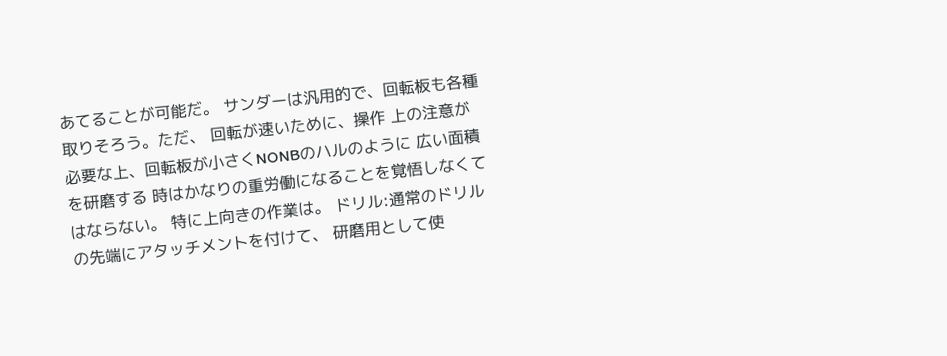あてることが可能だ。 サンダーは汎用的で、回転板も各種取りそろう。ただ、 回転が速いために、操作 上の注意が必要な上、回転板が小さくNONBのハルのように 広い面積を研磨する 時はかなりの重労働になることを覚悟しなくてはならない。 特に上向きの作業は。 ドリル:通常のドリルの先端にアタッチメントを付けて、 研磨用として使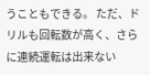うこともできる。 ただ、ドリルも回転数が高く、さらに連続運転は出来ない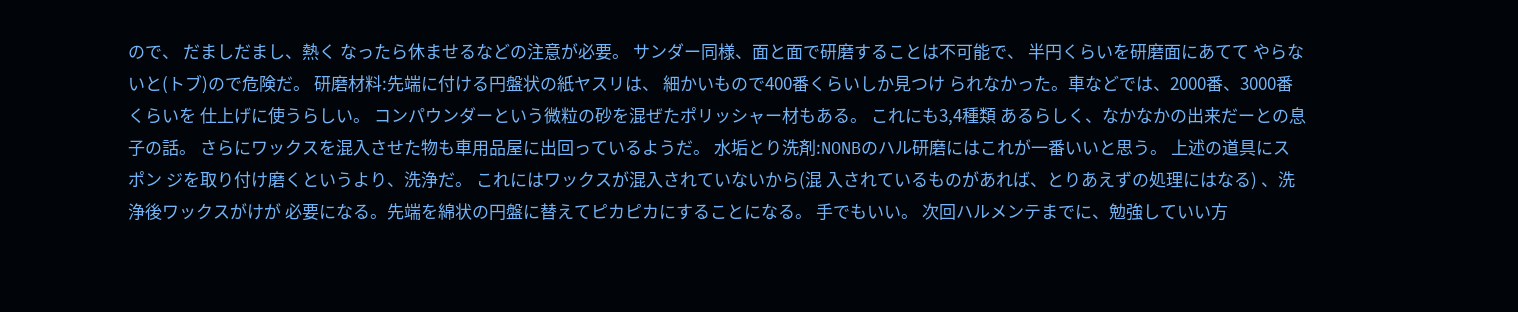ので、 だましだまし、熱く なったら休ませるなどの注意が必要。 サンダー同様、面と面で研磨することは不可能で、 半円くらいを研磨面にあてて やらないと(トブ)ので危険だ。 研磨材料:先端に付ける円盤状の紙ヤスリは、 細かいもので400番くらいしか見つけ られなかった。車などでは、2000番、3000番くらいを 仕上げに使うらしい。 コンパウンダーという微粒の砂を混ぜたポリッシャー材もある。 これにも3,4種類 あるらしく、なかなかの出来だーとの息子の話。 さらにワックスを混入させた物も車用品屋に出回っているようだ。 水垢とり洗剤:NONBのハル研磨にはこれが一番いいと思う。 上述の道具にスポン ジを取り付け磨くというより、洗浄だ。 これにはワックスが混入されていないから(混 入されているものがあれば、とりあえずの処理にはなる) 、洗浄後ワックスがけが 必要になる。先端を綿状の円盤に替えてピカピカにすることになる。 手でもいい。 次回ハルメンテまでに、勉強していい方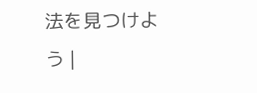法を見つけよう |